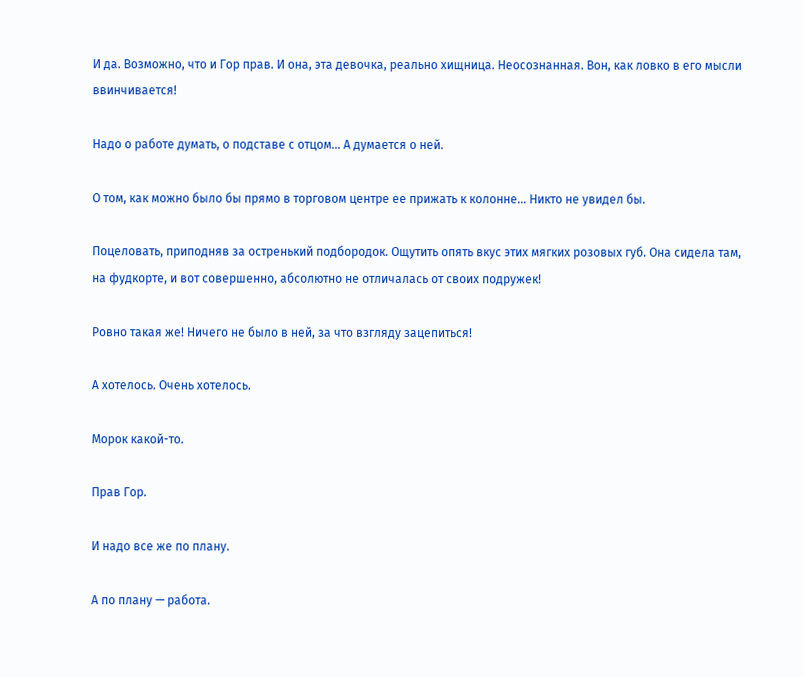И да. Возможно, что и Гор прав. И она, эта девочка, реально хищница. Неосознанная. Вон, как ловко в его мысли ввинчивается!

Надо о работе думать, о подставе с отцом… А думается о ней.

О том, как можно было бы прямо в торговом центре ее прижать к колонне… Никто не увидел бы.

Поцеловать, приподняв за остренький подбородок. Ощутить опять вкус этих мягких розовых губ. Она сидела там, на фудкорте, и вот совершенно, абсолютно не отличалась от своих подружек!

Ровно такая же! Ничего не было в ней, за что взгляду зацепиться!

А хотелось. Очень хотелось.

Морок какой-то.

Прав Гор.

И надо все же по плану.

А по плану — работа.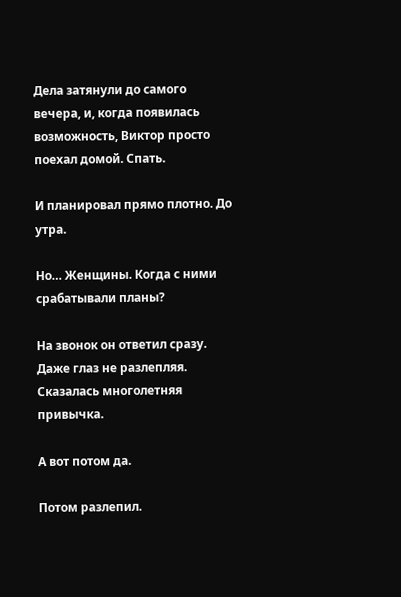Дела затянули до самого вечера, и, когда появилась возможность, Виктор просто поехал домой. Спать.

И планировал прямо плотно. До утра.

Но… Женщины. Когда с ними срабатывали планы?

На звонок он ответил сразу. Даже глаз не разлепляя. Сказалась многолетняя привычка.

А вот потом да.

Потом разлепил.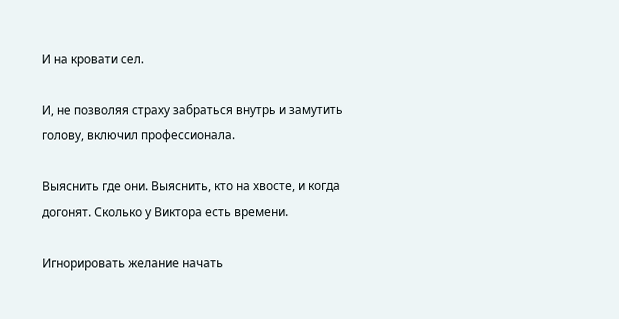И на кровати сел.

И, не позволяя страху забраться внутрь и замутить голову, включил профессионала.

Выяснить где они. Выяснить, кто на хвосте, и когда догонят. Сколько у Виктора есть времени.

Игнорировать желание начать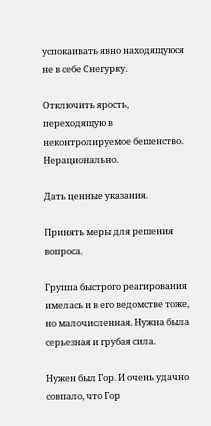успокаивать явно находящуюся не в себе Снегурку.

Отключить ярость, переходящую в неконтролируемое бешенство. Нерационально.

Дать ценные указания.

Принять меры для решения вопроса.

Группа быстрого реагирования имелась и в его ведомстве тоже, но малочисленная. Нужна была серьезная и грубая сила.

Нужен был Гор. И очень удачно совпало, что Гор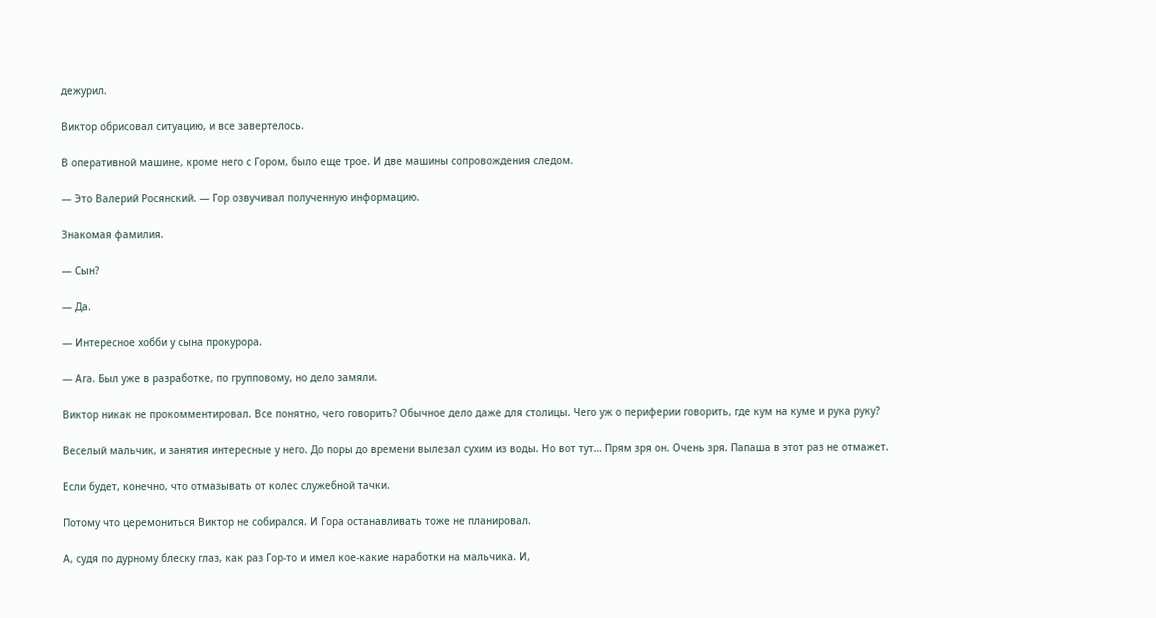дежурил.

Виктор обрисовал ситуацию, и все завертелось.

В оперативной машине, кроме него с Гором, было еще трое. И две машины сопровождения следом.

— Это Валерий Росянский. — Гор озвучивал полученную информацию.

Знакомая фамилия.

— Сын?

— Да.

— Интересное хобби у сына прокурора.

— Ага. Был уже в разработке, по групповому, но дело замяли.

Виктор никак не прокомментировал. Все понятно, чего говорить? Обычное дело даже для столицы. Чего уж о периферии говорить, где кум на куме и рука руку?

Веселый мальчик, и занятия интересные у него. До поры до времени вылезал сухим из воды. Но вот тут… Прям зря он. Очень зря. Папаша в этот раз не отмажет.

Если будет, конечно, что отмазывать от колес служебной тачки.

Потому что церемониться Виктор не собирался. И Гора останавливать тоже не планировал.

А, судя по дурному блеску глаз, как раз Гор-то и имел кое-какие наработки на мальчика. И,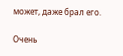может, даже брал его.

Очень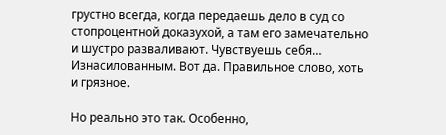грустно всегда, когда передаешь дело в суд со стопроцентной доказухой, а там его замечательно и шустро разваливают. Чувствуешь себя… Изнасилованным. Вот да. Правильное слово, хоть и грязное.

Но реально это так. Особенно,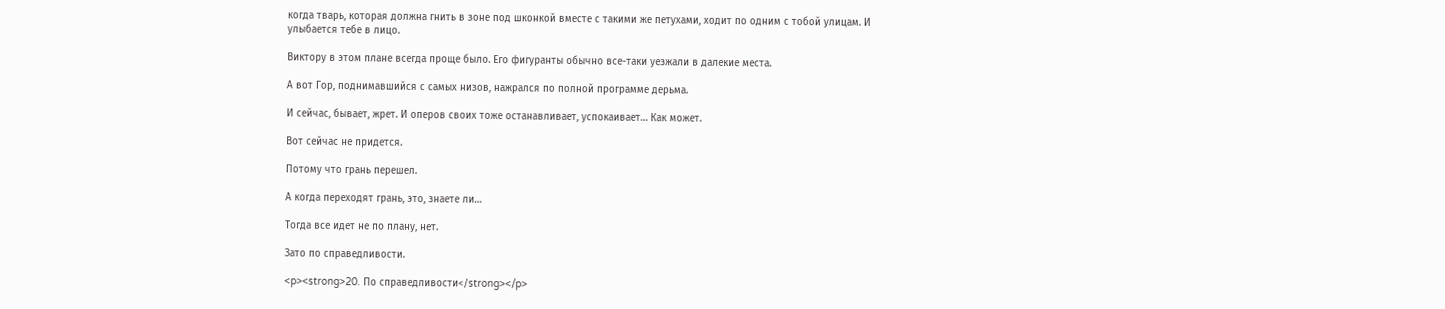когда тварь, которая должна гнить в зоне под шконкой вместе с такими же петухами, ходит по одним с тобой улицам. И улыбается тебе в лицо.

Виктору в этом плане всегда проще было. Его фигуранты обычно все-таки уезжали в далекие места.

А вот Гор, поднимавшийся с самых низов, нажрался по полной программе дерьма.

И сейчас, бывает, жрет. И оперов своих тоже останавливает, успокаивает… Как может.

Вот сейчас не придется.

Потому что грань перешел.

А когда переходят грань, это, знаете ли…

Тогда все идет не по плану, нет.

Зато по справедливости.

<p><strong>20. По справедливости</strong></p>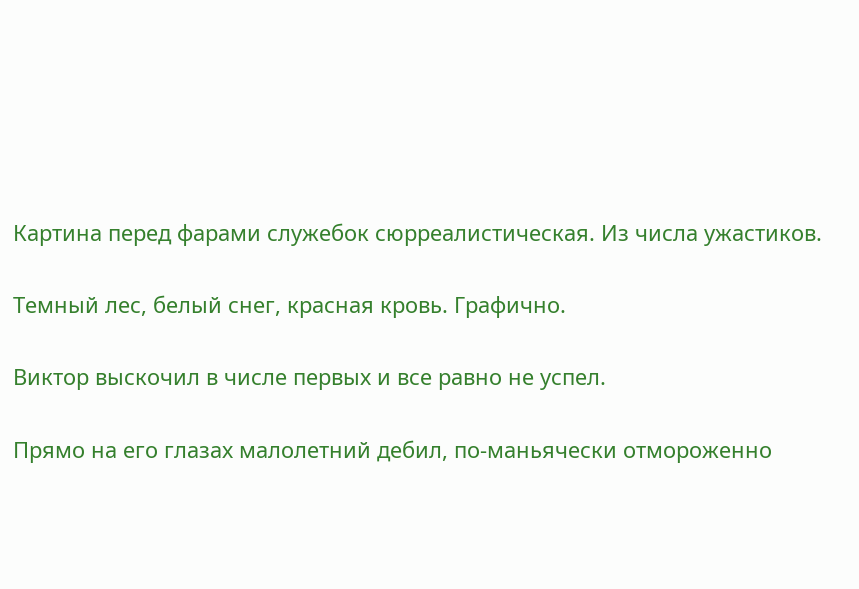Картина перед фарами служебок сюрреалистическая. Из числа ужастиков.

Темный лес, белый снег, красная кровь. Графично.

Виктор выскочил в числе первых и все равно не успел.

Прямо на его глазах малолетний дебил, по-маньячески отмороженно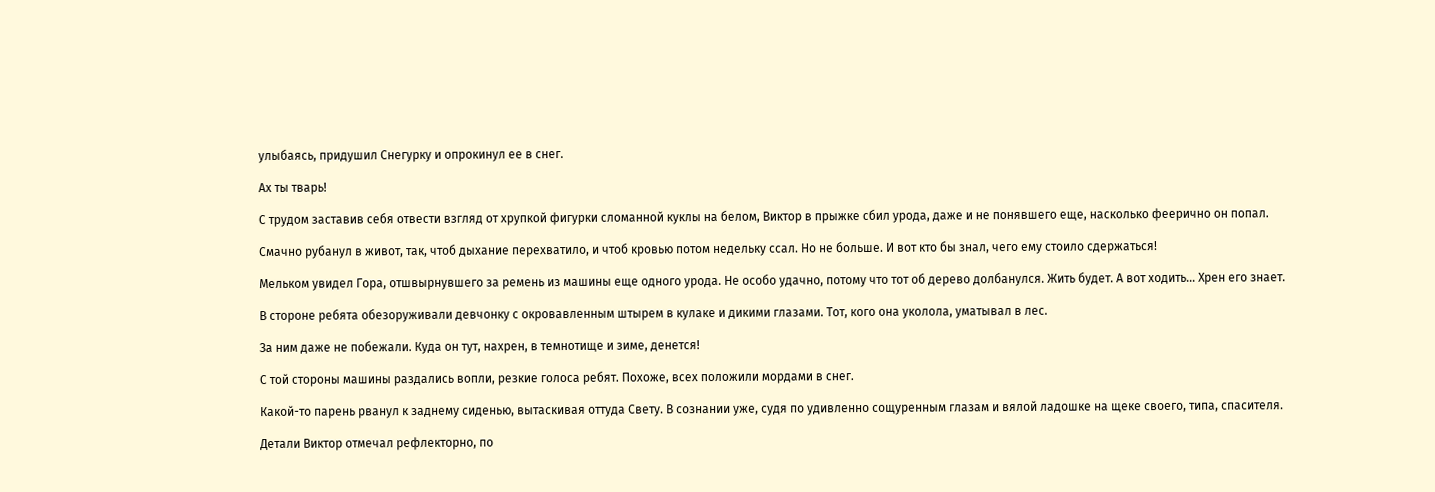улыбаясь, придушил Снегурку и опрокинул ее в снег.

Ах ты тварь!

С трудом заставив себя отвести взгляд от хрупкой фигурки сломанной куклы на белом, Виктор в прыжке сбил урода, даже и не понявшего еще, насколько феерично он попал.

Смачно рубанул в живот, так, чтоб дыхание перехватило, и чтоб кровью потом недельку ссал. Но не больше. И вот кто бы знал, чего ему стоило сдержаться!

Мельком увидел Гора, отшвырнувшего за ремень из машины еще одного урода. Не особо удачно, потому что тот об дерево долбанулся. Жить будет. А вот ходить… Хрен его знает.

В стороне ребята обезоруживали девчонку с окровавленным штырем в кулаке и дикими глазами. Тот, кого она уколола, уматывал в лес.

За ним даже не побежали. Куда он тут, нахрен, в темнотище и зиме, денется!

С той стороны машины раздались вопли, резкие голоса ребят. Похоже, всех положили мордами в снег.

Какой-то парень рванул к заднему сиденью, вытаскивая оттуда Свету. В сознании уже, судя по удивленно сощуренным глазам и вялой ладошке на щеке своего, типа, спасителя.

Детали Виктор отмечал рефлекторно, по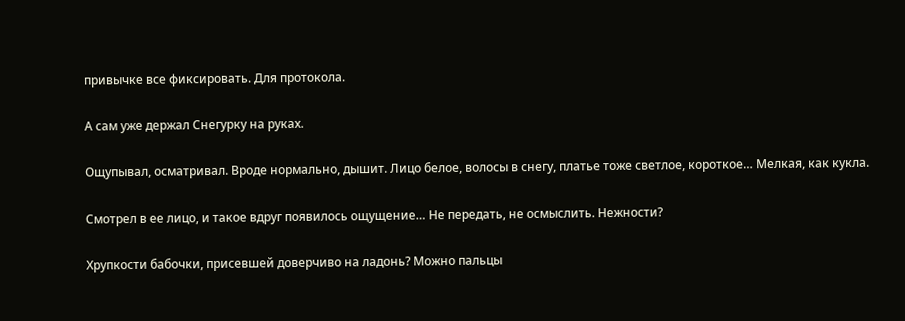привычке все фиксировать. Для протокола.

А сам уже держал Снегурку на руках.

Ощупывал, осматривал. Вроде нормально, дышит. Лицо белое, волосы в снегу, платье тоже светлое, короткое… Мелкая, как кукла.

Смотрел в ее лицо, и такое вдруг появилось ощущение… Не передать, не осмыслить. Нежности?

Хрупкости бабочки, присевшей доверчиво на ладонь? Можно пальцы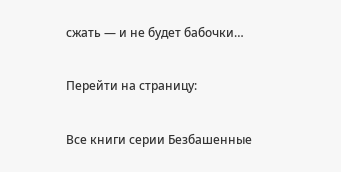сжать — и не будет бабочки…

Перейти на страницу:

Все книги серии Безбашенные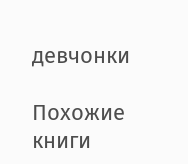девчонки

Похожие книги